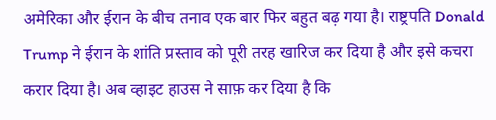अमेरिका और ईरान के बीच तनाव एक बार फिर बहुत बढ़ गया है। राष्ट्रपति Donald Trump ने ईरान के शांति प्रस्ताव को पूरी तरह खारिज कर दिया है और इसे कचरा करार दिया है। अब व्हाइट हाउस ने साफ़ कर दिया है कि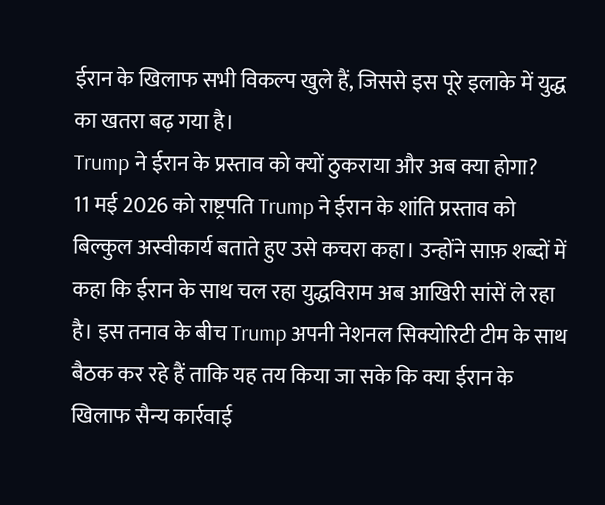ईरान के खिलाफ सभी विकल्प खुले हैं, जिससे इस पूरे इलाके में युद्ध का खतरा बढ़ गया है।
Trump ने ईरान के प्रस्ताव को क्यों ठुकराया और अब क्या होगा?
11 मई 2026 को राष्ट्रपति Trump ने ईरान के शांति प्रस्ताव को बिल्कुल अस्वीकार्य बताते हुए उसे कचरा कहा। उन्होंने साफ़ शब्दों में कहा कि ईरान के साथ चल रहा युद्धविराम अब आखिरी सांसें ले रहा है। इस तनाव के बीच Trump अपनी नेशनल सिक्योरिटी टीम के साथ बैठक कर रहे हैं ताकि यह तय किया जा सके कि क्या ईरान के खिलाफ सैन्य कार्रवाई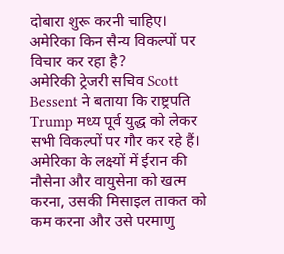दोबारा शुरू करनी चाहिए।
अमेरिका किन सैन्य विकल्पों पर विचार कर रहा है?
अमेरिकी ट्रेजरी सचिव Scott Bessent ने बताया कि राष्ट्रपति Trump मध्य पूर्व युद्ध को लेकर सभी विकल्पों पर गौर कर रहे हैं। अमेरिका के लक्ष्यों में ईरान की नौसेना और वायुसेना को खत्म करना, उसकी मिसाइल ताकत को कम करना और उसे परमाणु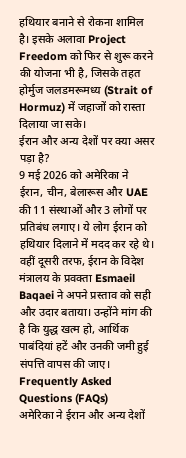हथियार बनाने से रोकना शामिल है। इसके अलावा Project Freedom को फिर से शुरू करने की योजना भी है, जिसके तहत होर्मुज जलडमरूमध्य (Strait of Hormuz) में जहाजों को रास्ता दिलाया जा सके।
ईरान और अन्य देशों पर क्या असर पड़ा है?
9 मई 2026 को अमेरिका ने ईरान, चीन, बेलारूस और UAE की 11 संस्थाओं और 3 लोगों पर प्रतिबंध लगाए। ये लोग ईरान को हथियार दिलाने में मदद कर रहे थे। वहीं दूसरी तरफ, ईरान के विदेश मंत्रालय के प्रवक्ता Esmaeil Baqaei ने अपने प्रस्ताव को सही और उदार बताया। उन्होंने मांग की है कि युद्ध खत्म हो, आर्थिक पाबंदियां हटें और उनकी जमी हुई संपत्ति वापस की जाए।
Frequently Asked Questions (FAQs)
अमेरिका ने ईरान और अन्य देशों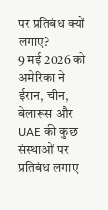पर प्रतिबंध क्यों लगाए?
9 मई 2026 को अमेरिका ने ईरान, चीन, बेलारूस और UAE की कुछ संस्थाओं पर प्रतिबंध लगाए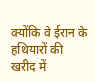क्योंकि वे ईरान के हथियारों की खरीद में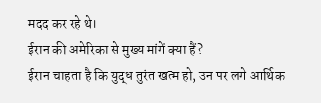मदद कर रहे थे।
ईरान की अमेरिका से मुख्य मांगें क्या हैं?
ईरान चाहता है कि युद्ध तुरंत खत्म हो, उन पर लगे आर्थिक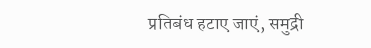प्रतिबंध हटाए जाएं, समुद्री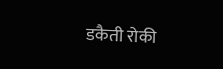डकैती रोकी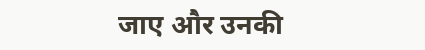जाए और उनकी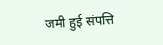जमी हुई संपत्ति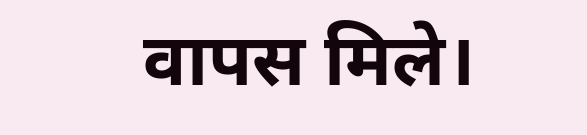वापस मिले।